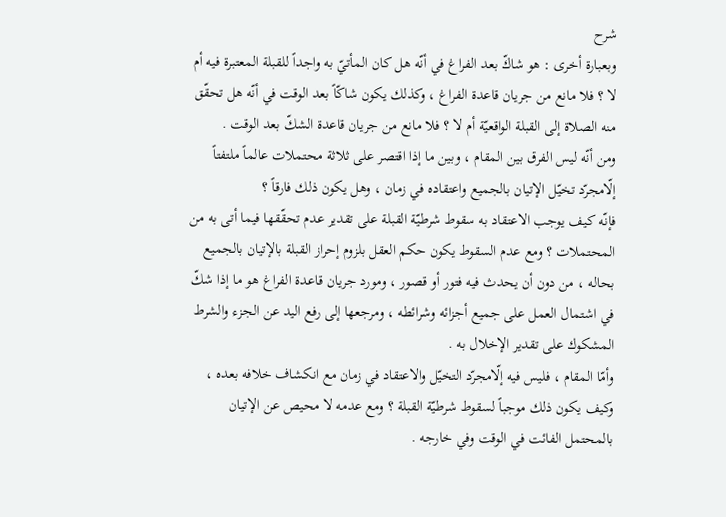شرح
وبعبارة أخرى : هو شاكّ بعد الفراغ في أنّه هل كان المأتيّ به واجداً للقبلة المعتبرة فيه أم لا ؟ فلا مانع من جريان قاعدة الفراغ ، وكذلك يكون شاكّاً بعد الوقت في أنّه هل تحقّق منه الصلاة إلى القبلة الواقعيّة أم لا ؟ فلا مانع من جريان قاعدة الشكّ بعد الوقت .
ومن أنّه ليس الفرق بين المقام ، وبين ما إذا اقتصر على ثلاثة محتملات عالماً ملتفتاً إلّامجرّد تخيّل الإتيان بالجميع واعتقاده في زمان ، وهل يكون ذلك فارقاً ؟
فإنّه كيف يوجب الاعتقاد به سقوط شرطيّة القبلة على تقدير عدم تحقّقها فيما أتى به من المحتملات ؟ ومع عدم السقوط يكون حكم العقل بلزوم إحراز القبلة بالإتيان بالجميع بحاله ، من دون أن يحدث فيه فتور أو قصور ، ومورد جريان قاعدة الفراغ هو ما إذا شكّ في اشتمال العمل على جميع أجزائه وشرائطه ، ومرجعها إلى رفع اليد عن الجزء والشرط المشكوك على تقدير الإخلال به .
وأمّا المقام ، فليس فيه إلّامجرّد التخيّل والاعتقاد في زمان مع انكشاف خلافه بعده ، وكيف يكون ذلك موجباً لسقوط شرطيّة القبلة ؟ ومع عدمه لا محيص عن الإتيان بالمحتمل الفائت في الوقت وفي خارجه .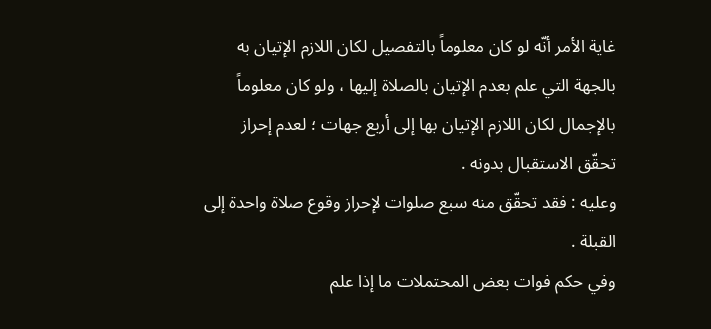غاية الأمر أنّه لو كان معلوماً بالتفصيل لكان اللازم الإتيان به بالجهة التي علم بعدم الإتيان بالصلاة إليها ، ولو كان معلوماً بالإجمال لكان اللازم الإتيان بها إلى أربع جهات ؛ لعدم إحراز تحقّق الاستقبال بدونه .
وعليه : فقد تحقّق منه سبع صلوات لإحراز وقوع صلاة واحدة إلى القبلة .
وفي حكم فوات بعض المحتملات ما إذا علم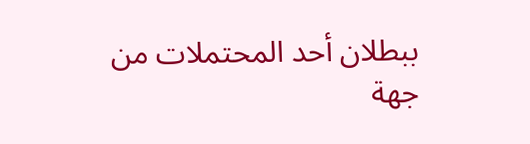ببطلان أحد المحتملات من جهة